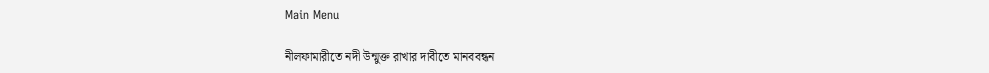Main Menu

নীলফামারীতে নদী উন্মুক্ত রাখার দাবীতে মানববন্ধন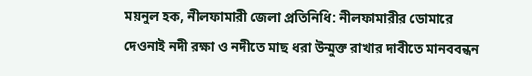ময়নুল হক, নীলফামারী জেলা প্রতিনিধি: নীলফামারীর ডোমারে দেওনাই নদী রক্ষা ও নদীতে মাছ ধরা উন্মুক্ত রাখার দাবীতে মানববন্ধন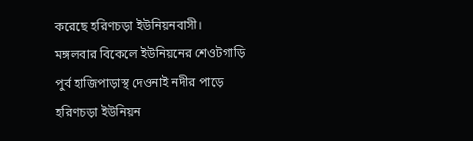করেছে হরিণচড়া ইউনিয়নবাসী।
মঙ্গলবার বিকেলে ইউনিয়নের শেওটগাড়ি পুর্ব হাজিপাড়াস্থ দেওনাই নদীর পাড়ে হরিণচড়া ইউনিয়ন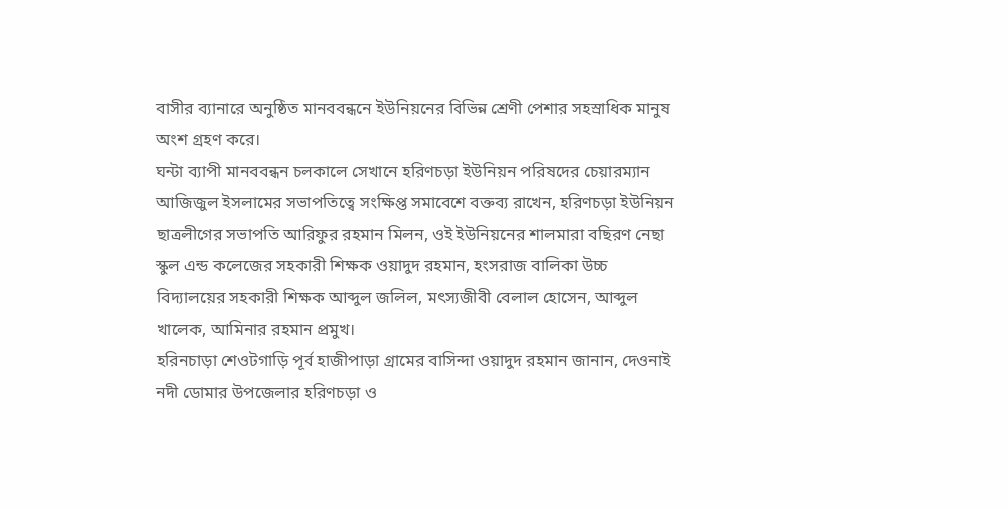বাসীর ব্যানারে অনুষ্ঠিত মানববন্ধনে ইউনিয়নের বিভিন্ন শ্রেণী পেশার সহস্রাধিক মানুষ অংশ গ্রহণ করে।
ঘন্টা ব্যাপী মানববন্ধন চলকালে সেখানে হরিণচড়া ইউনিয়ন পরিষদের চেয়ারম্যান আজিজুল ইসলামের সভাপতিত্বে সংক্ষিপ্ত সমাবেশে বক্তব্য রাখেন, হরিণচড়া ইউনিয়ন ছাত্রলীগের সভাপতি আরিফুর রহমান মিলন, ওই ইউনিয়নের শালমারা বছিরণ নেছা স্কুল এন্ড কলেজের সহকারী শিক্ষক ওয়াদুদ রহমান, হংসরাজ বালিকা উচ্চ বিদ্যালয়ের সহকারী শিক্ষক আব্দুল জলিল, মৎস্যজীবী বেলাল হোসেন, আব্দুল খালেক, আমিনার রহমান প্রমুখ।
হরিনচাড়া শেওটগাড়ি পূর্ব হাজীপাড়া গ্রামের বাসিন্দা ওয়াদুদ রহমান জানান, দেওনাই নদী ডোমার উপজেলার হরিণচড়া ও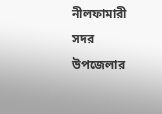নীলফামারী সদর উপজেলার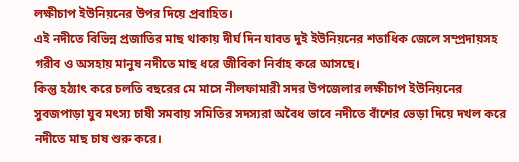লক্ষীচাপ ইউনিয়নের উপর দিয়ে প্রবাহিত।
এই নদীতে বিভিন্ন প্রজাতির মাছ থাকায় দীর্ঘ দিন যাবত দুই ইউনিয়নের শতাধিক জেলে সম্প্রদায়সহ গরীব ও অসহায় মানুষ নদীতে মাছ ধরে জীবিকা নির্বাহ করে আসছে।
কিন্তু হঠ্যাৎ করে চলতি বছরের মে মাসে নীলফামারী সদর উপজেলার লক্ষীচাপ ইউনিয়নের সুবজপাড়া যুব মৎস্য চাষী সমবায় সমিতির সদস্যরা অবৈধ ভাবে নদীতে বাঁশের ভেড়া দিয়ে দখল করে নদীতে মাছ চাষ শুরু করে।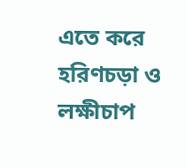এতে করে হরিণচড়া ও লক্ষীচাপ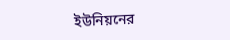ইউনিয়নের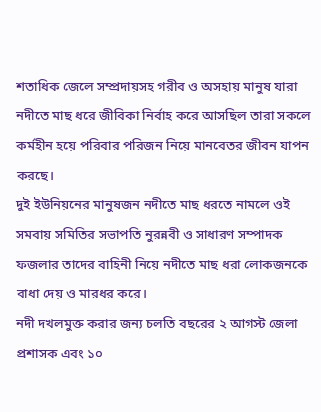শতাধিক জেলে সম্প্রদায়সহ গরীব ও অসহায় মানুষ যারা নদীতে মাছ ধরে জীবিকা নির্বাহ করে আসছিল তারা সকলে কর্মহীন হয়ে পরিবার পরিজন নিয়ে মানবেতর জীবন যাপন করছে।
দুই ইউনিয়নের মানুষজন নদীতে মাছ ধরতে নামলে ওই সমবায় সমিতির সভাপতি নুরন্নবী ও সাধারণ সম্পাদক ফজলার তাদের বাহিনী নিয়ে নদীতে মাছ ধরা লোকজনকে বাধা দেয় ও মারধর করে।
নদী দখলমুক্ত করার জন্য চলতি বছরের ২ আগস্ট জেলা প্রশাসক এবং ১০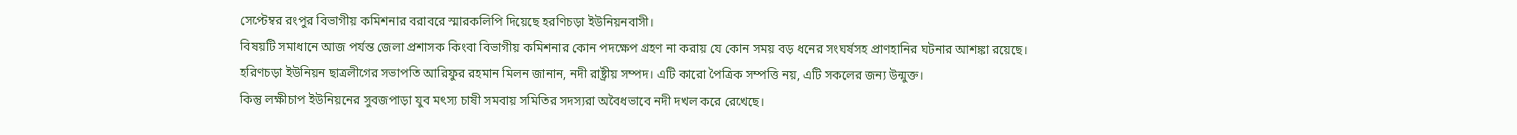সেপ্টেম্বর রংপুর বিভাগীয় কমিশনার বরাবরে স্মারকলিপি দিয়েছে হরণিচড়া ইউনিয়নবাসী।
বিষয়টি সমাধানে আজ পর্যন্ত জেলা প্রশাসক কিংবা বিভাগীয় কমিশনার কোন পদক্ষেপ গ্রহণ না করায় যে কোন সময় বড় ধনের সংঘর্ষসহ প্রাণহানির ঘটনার আশঙ্কা রয়েছে।
হরিণচড়া ইউনিয়ন ছাত্রলীগের সভাপতি আরিফুর রহমান মিলন জানান, নদী রাষ্ট্রীয় সম্পদ। এটি কারো পৈত্রিক সম্পত্তি নয়, এটি সকলের জন্য উন্মুক্ত।
কিন্তু লক্ষীচাপ ইউনিয়নের সুবজপাড়া যুব মৎস্য চাষী সমবায় সমিতির সদস্যরা অবৈধভাবে নদী দখল করে রেখেছে।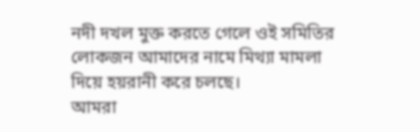নদী দখল মুক্ত করতে গেলে ওই সমিতির লোকজন আমাদের নামে মিথ্যা মামলা দিয়ে হয়রানী করে চলছে।
আমরা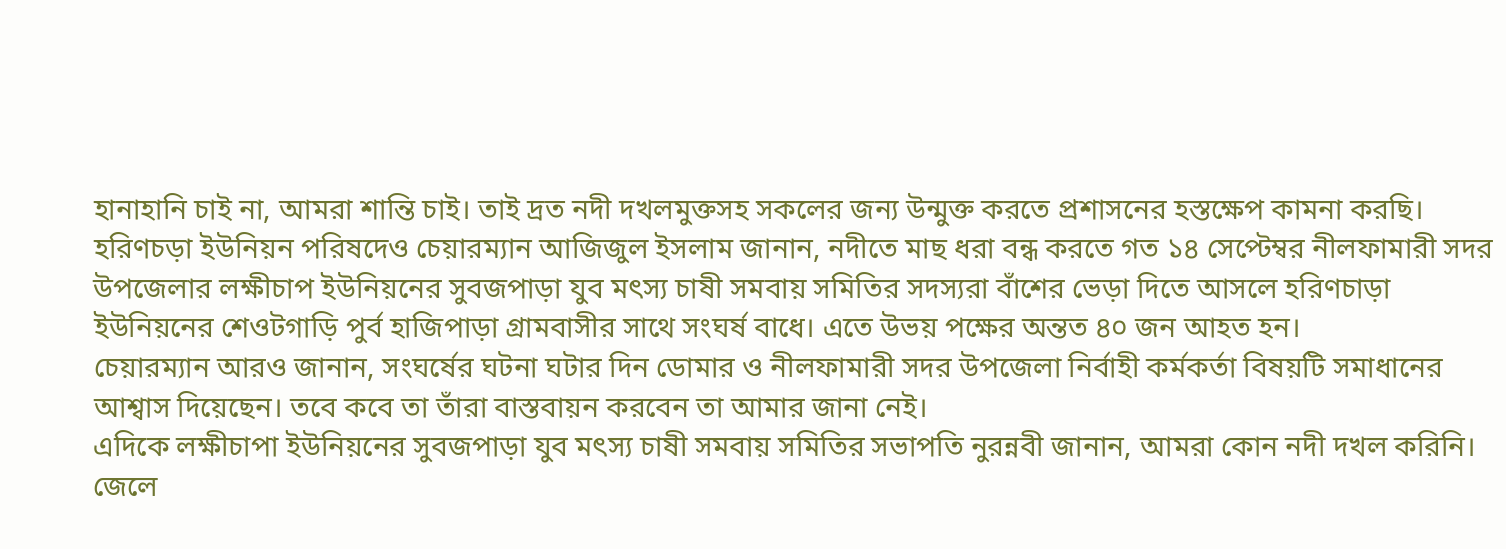হানাহানি চাই না, আমরা শান্তি চাই। তাই দ্রত নদী দখলমুক্তসহ সকলের জন্য উন্মুক্ত করতে প্রশাসনের হস্তক্ষেপ কামনা করছি।
হরিণচড়া ইউনিয়ন পরিষদেও চেয়ারম্যান আজিজুল ইসলাম জানান, নদীতে মাছ ধরা বন্ধ করতে গত ১৪ সেপ্টেম্বর নীলফামারী সদর উপজেলার লক্ষীচাপ ইউনিয়নের সুবজপাড়া যুব মৎস্য চাষী সমবায় সমিতির সদস্যরা বাঁশের ভেড়া দিতে আসলে হরিণচাড়া ইউনিয়নের শেওটগাড়ি পুর্ব হাজিপাড়া গ্রামবাসীর সাথে সংঘর্ষ বাধে। এতে উভয় পক্ষের অন্তত ৪০ জন আহত হন।
চেয়ারম্যান আরও জানান, সংঘর্ষের ঘটনা ঘটার দিন ডোমার ও নীলফামারী সদর উপজেলা নির্বাহী কর্মকর্তা বিষয়টি সমাধানের আশ্বাস দিয়েছেন। তবে কবে তা তাঁরা বাস্তবায়ন করবেন তা আমার জানা নেই।
এদিকে লক্ষীচাপা ইউনিয়নের সুবজপাড়া যুব মৎস্য চাষী সমবায় সমিতির সভাপতি নুরন্নবী জানান, আমরা কোন নদী দখল করিনি। জেলে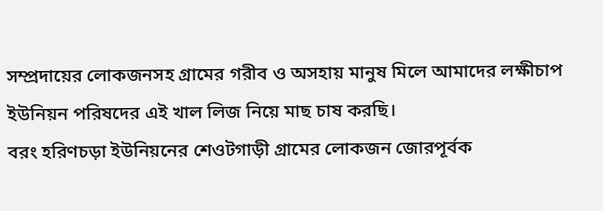সম্প্রদায়ের লোকজনসহ গ্রামের গরীব ও অসহায় মানুষ মিলে আমাদের লক্ষীচাপ ইউনিয়ন পরিষদের এই খাল লিজ নিয়ে মাছ চাষ করছি।
বরং হরিণচড়া ইউনিয়নের শেওটগাড়ী গ্রামের লোকজন জোরপূর্বক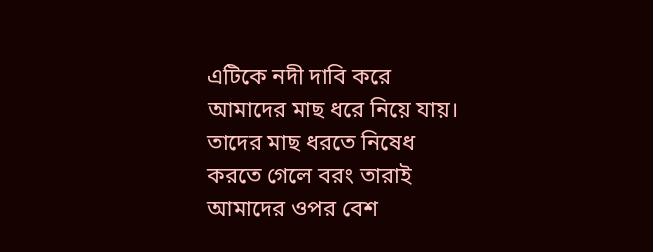এটিকে নদী দাবি করে আমাদের মাছ ধরে নিয়ে যায়। তাদের মাছ ধরতে নিষেধ করতে গেলে বরং তারাই আমাদের ওপর বেশ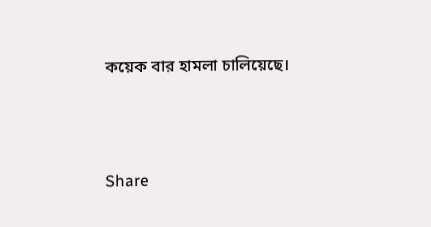কয়েক বার হামলা চালিয়েছে।



Share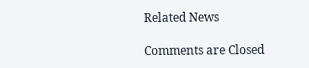Related News

Comments are Closed